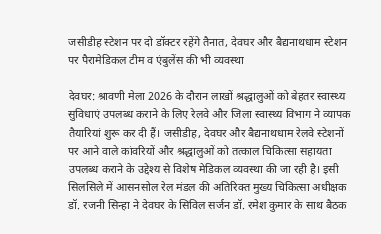जसीडीह स्टेशन पर दो डॉक्टर रहेंगे तैनात, देवघर और बैद्यनाथधाम स्टेशन पर पैरामेडिकल टीम व एंबुलेंस की भी व्यवस्था

देवघर: श्रावणी मेला 2026 के दौरान लाखों श्रद्धालुओं को बेहतर स्वास्थ्य सुविधाएं उपलब्ध कराने के लिए रेलवे और जिला स्वास्थ्य विभाग ने व्यापक तैयारियां शुरू कर दी हैं। जसीडीह, देवघर और बैद्यनाथधाम रेलवे स्टेशनों पर आने वाले कांवरियों और श्रद्धालुओं को तत्काल चिकित्सा सहायता उपलब्ध कराने के उद्देश्य से विशेष मेडिकल व्यवस्था की जा रही है। इसी सिलसिले में आसनसोल रेल मंडल की अतिरिक्त मुख्य चिकित्सा अधीक्षक डॉ. रजनी सिन्हा ने देवघर के सिविल सर्जन डॉ. रमेश कुमार के साथ बैठक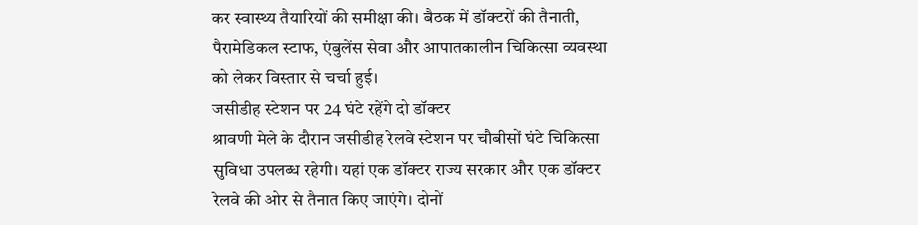कर स्वास्थ्य तैयारियों की समीक्षा की। बैठक में डॉक्टरों की तैनाती, पैरामेडिकल स्टाफ, एंबुलेंस सेवा और आपातकालीन चिकित्सा व्यवस्था को लेकर विस्तार से चर्चा हुई।
जसीडीह स्टेशन पर 24 घंटे रहेंगे दो डॉक्टर
श्रावणी मेले के दौरान जसीडीह रेलवे स्टेशन पर चौबीसों घंटे चिकित्सा सुविधा उपलब्ध रहेगी। यहां एक डॉक्टर राज्य सरकार और एक डॉक्टर रेलवे की ओर से तैनात किए जाएंगे। दोनों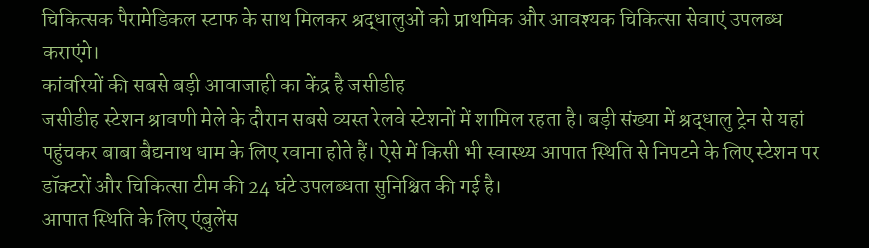चिकित्सक पैरामेडिकल स्टाफ के साथ मिलकर श्रद्धालुओं को प्राथमिक और आवश्यक चिकित्सा सेवाएं उपलब्ध कराएंगे।
कांवरियों की सबसे बड़ी आवाजाही का केंद्र है जसीडीह
जसीडीह स्टेशन श्रावणी मेले के दौरान सबसे व्यस्त रेलवे स्टेशनों में शामिल रहता है। बड़ी संख्या में श्रद्धालु ट्रेन से यहां पहुंचकर बाबा बैद्यनाथ धाम के लिए रवाना होते हैं। ऐसे में किसी भी स्वास्थ्य आपात स्थिति से निपटने के लिए स्टेशन पर डॉक्टरों और चिकित्सा टीम की 24 घंटे उपलब्धता सुनिश्चित की गई है।
आपात स्थिति के लिए एंबुलेंस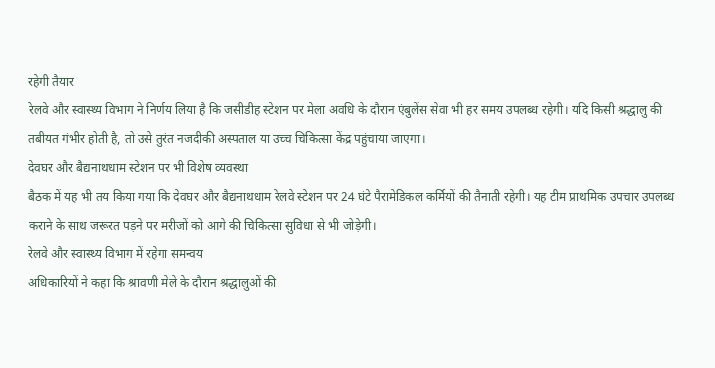रहेगी तैयार
रेलवे और स्वास्थ्य विभाग ने निर्णय लिया है कि जसीडीह स्टेशन पर मेला अवधि के दौरान एंबुलेंस सेवा भी हर समय उपलब्ध रहेगी। यदि किसी श्रद्धालु की तबीयत गंभीर होती है, तो उसे तुरंत नजदीकी अस्पताल या उच्च चिकित्सा केंद्र पहुंचाया जाएगा।
देवघर और बैद्यनाथधाम स्टेशन पर भी विशेष व्यवस्था
बैठक में यह भी तय किया गया कि देवघर और बैद्यनाथधाम रेलवे स्टेशन पर 24 घंटे पैरामेडिकल कर्मियों की तैनाती रहेगी। यह टीम प्राथमिक उपचार उपलब्ध कराने के साथ जरूरत पड़ने पर मरीजों को आगे की चिकित्सा सुविधा से भी जोड़ेगी।
रेलवे और स्वास्थ्य विभाग में रहेगा समन्वय
अधिकारियों ने कहा कि श्रावणी मेले के दौरान श्रद्धालुओं की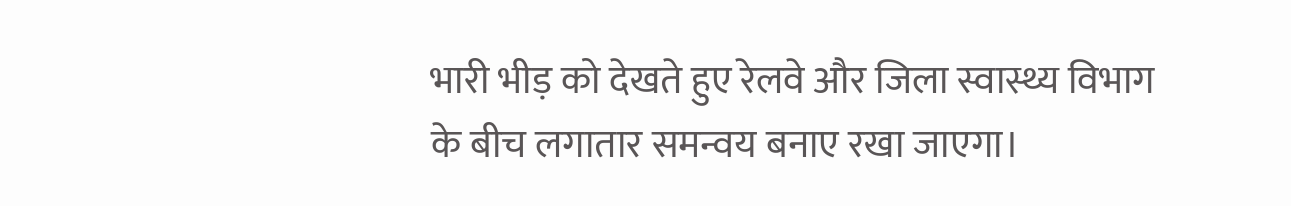भारी भीड़ को देखते हुए रेलवे और जिला स्वास्थ्य विभाग के बीच लगातार समन्वय बनाए रखा जाएगा।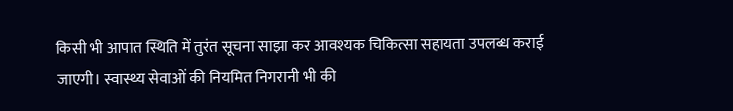किसी भी आपात स्थिति में तुरंत सूचना साझा कर आवश्यक चिकित्सा सहायता उपलब्ध कराई जाएगी। स्वास्थ्य सेवाओं की नियमित निगरानी भी की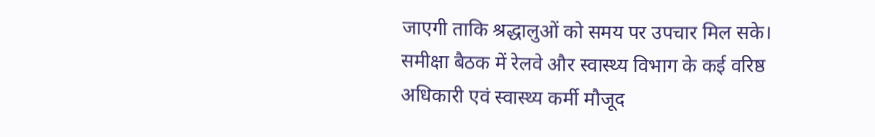जाएगी ताकि श्रद्धालुओं को समय पर उपचार मिल सके। समीक्षा बैठक में रेलवे और स्वास्थ्य विभाग के कई वरिष्ठ अधिकारी एवं स्वास्थ्य कर्मी मौजूद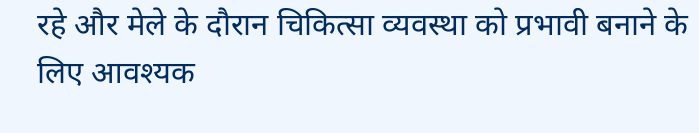रहे और मेले के दौरान चिकित्सा व्यवस्था को प्रभावी बनाने के लिए आवश्यक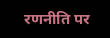रणनीति पर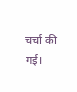चर्चा की गई।